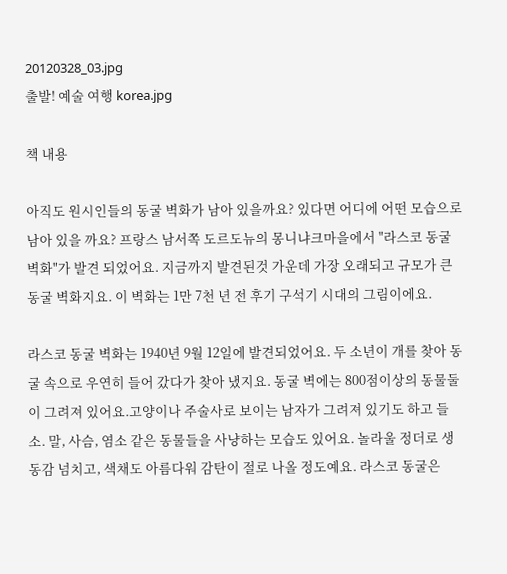20120328_03.jpg
출발! 예술 여행 korea.jpg

책 내용

아직도 원시인들의 동굴 벽화가 남아 있을까요? 있다면 어디에 어떤 모습으로 남아 있을 까요? 프랑스 남서쪽 도르도뉴의 몽니냐크마을에서 "라스코 동굴 벽화"가 발견 되었어요. 지금까지 발견된것 가운데 가장 오래되고 규모가 큰 동굴 벽화지요. 이 벽화는 1만 7천 년 전 후기 구석기 시대의 그림이에요.

라스코 동굴 벽화는 1940년 9월 12일에 발견되었어요. 두 소년이 개를 찾아 동굴 속으로 우연히 들어 갔다가 찾아 냈지요. 동굴 벽에는 800점이상의 동물둘이 그려져 있어요.고양이나 주술사로 보이는 남자가 그려져 있기도 하고 들소. 말, 사슴, 염소 같은 동물들을 사냥하는 모습도 있어요. 놀라울 정더로 생동감 넘치고, 색채도 아름다워 감탄이 절로 나올 정도예요. 라스코 동굴은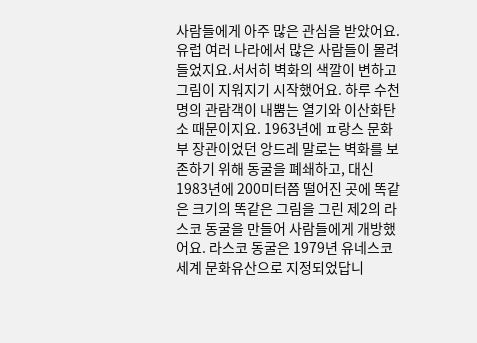사람들에게 아주 많은 관심을 받았어요.유럽 여러 나라에서 많은 사람들이 몰려들었지요.서서히 벽화의 색깔이 변하고 그림이 지워지기 시작했어요. 하루 수천 명의 관람객이 내뿜는 열기와 이산화탄소 때문이지요. 1963년에 ㅍ랑스 문화부 장관이었던 앙드레 말로는 벽화를 보존하기 위해 동굴을 폐쇄하고, 대신 1983년에 200미터쯤 떨어진 곳에 똑같은 크기의 똑같은 그림을 그린 제2의 라스코 동굴을 만들어 사람들에게 개방했어요. 라스코 동굴은 1979년 유네스코 세계 문화유산으로 지정되었답니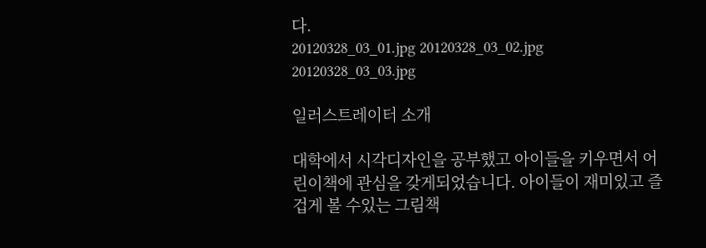다.
20120328_03_01.jpg 20120328_03_02.jpg 20120328_03_03.jpg

일러스트레이터 소개

대학에서 시각디자인을 공부했고 아이들을 키우면서 어린이책에 관심을 갖게되었습니다. 아이들이 재미있고 즐겁게 볼 수있는 그림책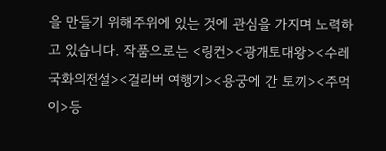을 만들기 위해주위에 있는 것에 관심을 가지며 노력하고 있습니다. 작품으로는 <링컨><광개토대왕><수레국화의전설><걸리버 여행기><용궁에 간 토끼><주먹이>등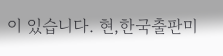이 있습니다. 현,한국출판미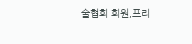술협회 회원,프리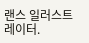랜스 일러스트레이터.